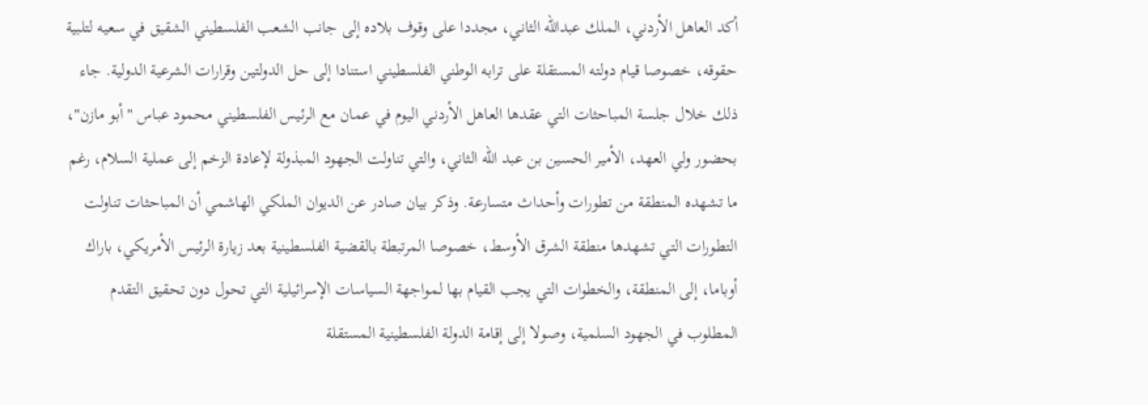أكد العاهل الأردني، الملك عبدالله الثاني، مجددا على وقوف بلاده إلى جانب الشعب الفلسطيني الشقيق في سعيه لتلبية حقوقه، خصوصا قيام دولته المستقلة على ترابه الوطني الفلسطيني استنادا إلى حل الدولتين وقرارات الشرعية الدولية. جاء ذلك خلال جلسة المباحثات التي عقدها العاهل الأردني اليوم في عمان مع الرئيس الفلسطيني محمود عباس "أبو مازن"، بحضور ولي العهد، الأمير الحسين بن عبد الله الثاني، والتي تناولت الجهود المبذولة لإعادة الزخم إلى عملية السلام، رغم ما تشهده المنطقة من تطورات وأحداث متسارعة. وذكر بيان صادر عن الديوان الملكي الهاشمي أن المباحثات تناولت التطورات التي تشهدها منطقة الشرق الأوسط، خصوصا المرتبطة بالقضية الفلسطينية بعد زيارة الرئيس الأمريكي، باراك أوباما، إلى المنطقة، والخطوات التي يجب القيام بها لمواجهة السياسات الإسرائيلية التي تحول دون تحقيق التقدم المطلوب في الجهود السلمية، وصولا إلى إقامة الدولة الفلسطينية المستقلة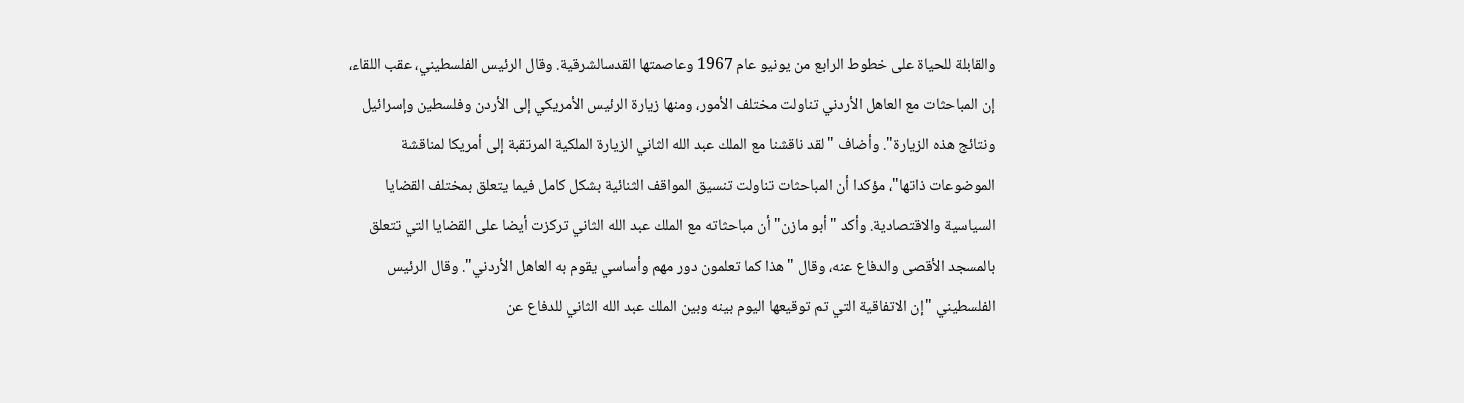والقابلة للحياة على خطوط الرابع من يونيو عام 1967 وعاصمتها القدسالشرقية. وقال الرئيس الفلسطيني، عقب اللقاء، إن المباحثات مع العاهل الأردني تناولت مختلف الأمور، ومنها زيارة الرئيس الأمريكي إلى الأردن وفلسطين وإسرائيل ونتائج هذه الزيارة". وأضاف "لقد ناقشنا مع الملك عبد الله الثاني الزيارة الملكية المرتقبة إلى أمريكا لمناقشة الموضوعات ذاتها"، مؤكدا أن المباحثات تناولت تنسيق المواقف الثنائية بشكل كامل فيما يتعلق بمختلف القضايا السياسية والاقتصادية. وأكد "أبو مازن" أن مباحثاته مع الملك عبد الله الثاني تركزت أيضا على القضايا التي تتعلق بالمسجد الأقصى والدفاع عنه، وقال "هذا كما تعلمون دور مهم وأساسي يقوم به العاهل الأردني". وقال الرئيس الفلسطيني "إن الاتفاقية التي تم توقيعها اليوم بينه وبين الملك عبد الله الثاني للدفاع عن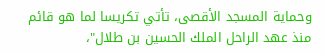وحماية المسجد الأقصى، تأتي تكريسا لما هو قائم منذ عهد الراحل الملك الحسين بن طلال"،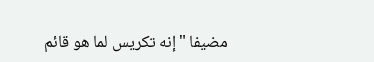مضيفا "إنه تكريس لما هو قائم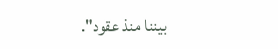بيننا منذ عقود".